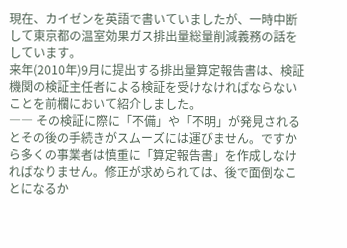現在、カイゼンを英語で書いていましたが、一時中断して東京都の温室効果ガス排出量総量削減義務の話をしています。
来年(2010年)9月に提出する排出量算定報告書は、検証機関の検証主任者による検証を受けなければならないことを前欄において紹介しました。
―― その検証に際に「不備」や「不明」が発見されるとその後の手続きがスムーズには運びません。ですから多くの事業者は慎重に「算定報告書」を作成しなければなりません。修正が求められては、後で面倒なことになるか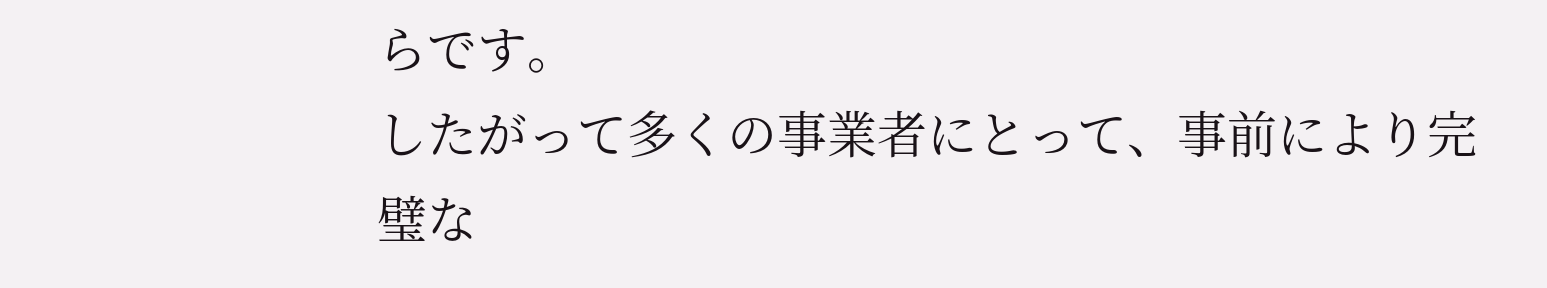らです。
したがって多くの事業者にとって、事前により完璧な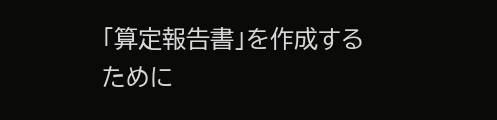「算定報告書」を作成するために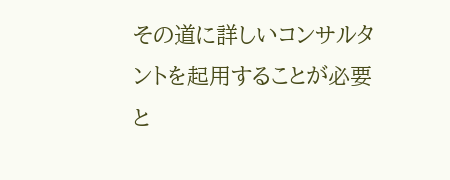その道に詳しいコンサルタントを起用することが必要と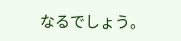なるでしょう。